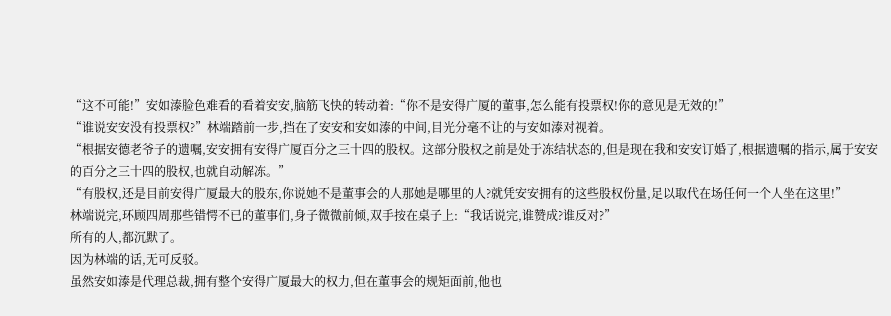“这不可能!”安如溙脸色难看的看着安安,脑筋飞快的转动着:“你不是安得广厦的董事,怎么能有投票权!你的意见是无效的!”
“谁说安安没有投票权?”林端踏前一步,挡在了安安和安如溙的中间,目光分毫不让的与安如溙对视着。
“根据安德老爷子的遗嘱,安安拥有安得广厦百分之三十四的股权。这部分股权之前是处于冻结状态的,但是现在我和安安订婚了,根据遗嘱的指示,属于安安的百分之三十四的股权,也就自动解冻。”
“有股权,还是目前安得广厦最大的股东,你说她不是董事会的人那她是哪里的人?就凭安安拥有的这些股权份量,足以取代在场任何一个人坐在这里!”
林端说完,环顾四周那些错愕不已的董事们,身子微微前倾,双手按在桌子上:“我话说完,谁赞成?谁反对?”
所有的人,都沉默了。
因为林端的话,无可反驳。
虽然安如溙是代理总裁,拥有整个安得广厦最大的权力,但在董事会的规矩面前,他也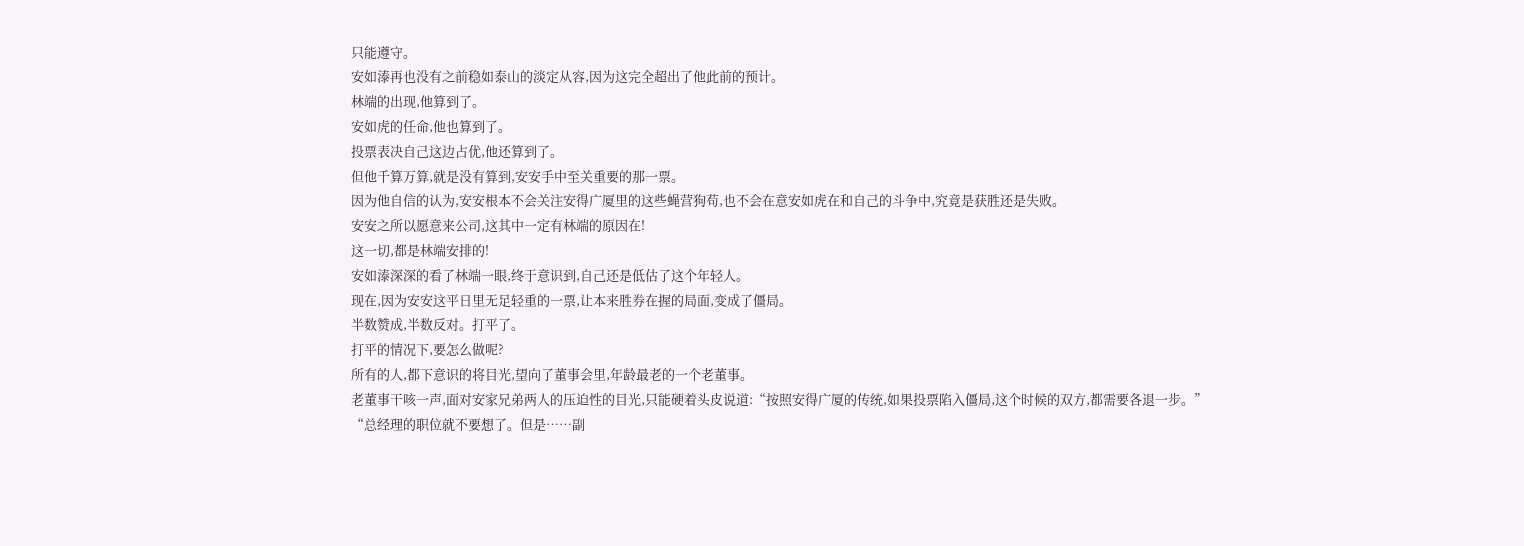只能遵守。
安如溙再也没有之前稳如泰山的淡定从容,因为这完全超出了他此前的预计。
林端的出现,他算到了。
安如虎的任命,他也算到了。
投票表决自己这边占优,他还算到了。
但他千算万算,就是没有算到,安安手中至关重要的那一票。
因为他自信的认为,安安根本不会关注安得广厦里的这些蝇营狗苟,也不会在意安如虎在和自己的斗争中,究竟是获胜还是失败。
安安之所以愿意来公司,这其中一定有林端的原因在!
这一切,都是林端安排的!
安如溙深深的看了林端一眼,终于意识到,自己还是低估了这个年轻人。
现在,因为安安这平日里无足轻重的一票,让本来胜券在握的局面,变成了僵局。
半数赞成,半数反对。打平了。
打平的情况下,要怎么做呢?
所有的人,都下意识的将目光,望向了董事会里,年龄最老的一个老董事。
老董事干咳一声,面对安家兄弟两人的压迫性的目光,只能硬着头皮说道:“按照安得广厦的传统,如果投票陷入僵局,这个时候的双方,都需要各退一步。”
“总经理的职位就不要想了。但是……副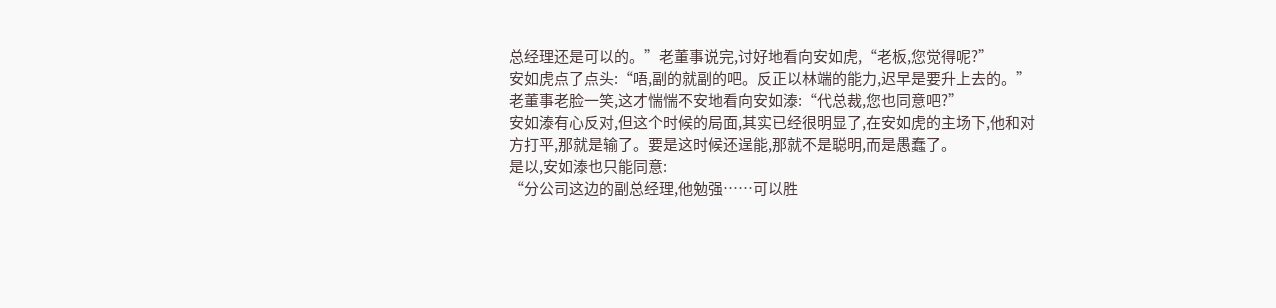总经理还是可以的。”老董事说完,讨好地看向安如虎,“老板,您觉得呢?”
安如虎点了点头:“唔,副的就副的吧。反正以林端的能力,迟早是要升上去的。”
老董事老脸一笑,这才惴惴不安地看向安如溙:“代总裁,您也同意吧?”
安如溙有心反对,但这个时候的局面,其实已经很明显了,在安如虎的主场下,他和对方打平,那就是输了。要是这时候还逞能,那就不是聪明,而是愚蠢了。
是以,安如溙也只能同意:
“分公司这边的副总经理,他勉强……可以胜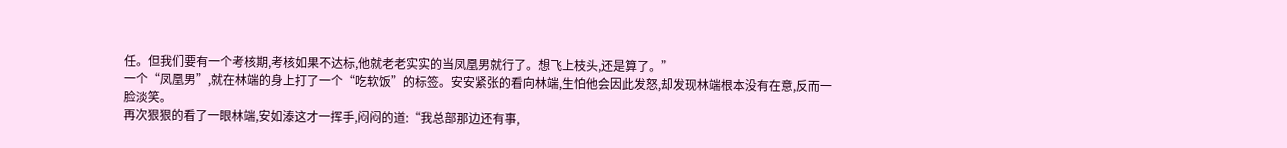任。但我们要有一个考核期,考核如果不达标,他就老老实实的当凤凰男就行了。想飞上枝头,还是算了。”
一个“凤凰男”,就在林端的身上打了一个“吃软饭”的标签。安安紧张的看向林端,生怕他会因此发怒,却发现林端根本没有在意,反而一脸淡笑。
再次狠狠的看了一眼林端,安如溙这才一挥手,闷闷的道:“我总部那边还有事,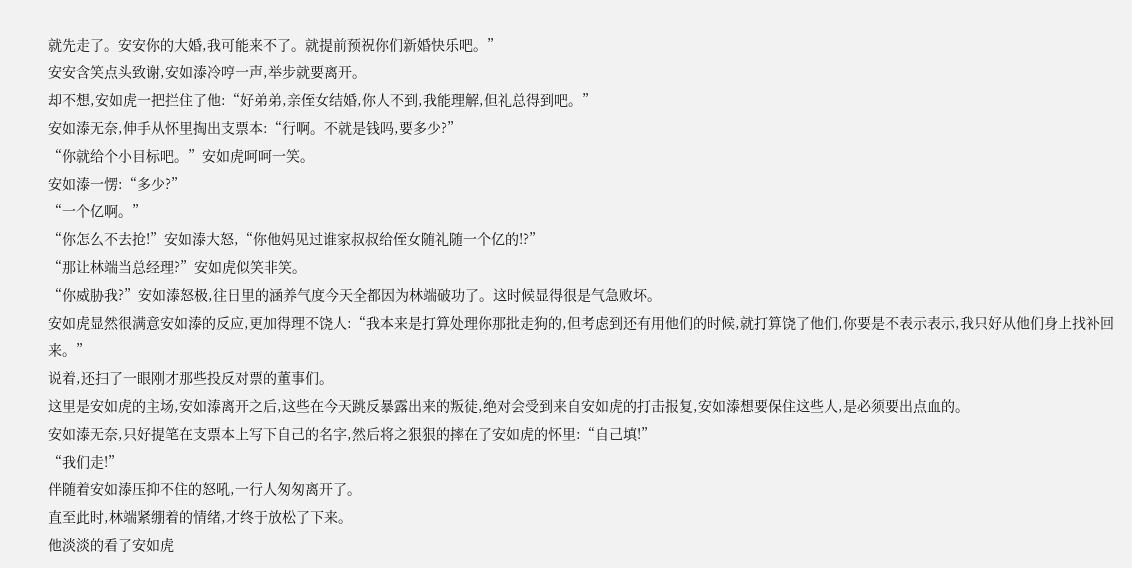就先走了。安安你的大婚,我可能来不了。就提前预祝你们新婚快乐吧。”
安安含笑点头致谢,安如溙冷哼一声,举步就要离开。
却不想,安如虎一把拦住了他:“好弟弟,亲侄女结婚,你人不到,我能理解,但礼总得到吧。”
安如溙无奈,伸手从怀里掏出支票本:“行啊。不就是钱吗,要多少?”
“你就给个小目标吧。”安如虎呵呵一笑。
安如溙一愣:“多少?”
“一个亿啊。”
“你怎么不去抢!”安如溙大怒,“你他妈见过谁家叔叔给侄女随礼随一个亿的!?”
“那让林端当总经理?”安如虎似笑非笑。
“你威胁我?”安如溙怒极,往日里的涵养气度今天全都因为林端破功了。这时候显得很是气急败坏。
安如虎显然很满意安如溙的反应,更加得理不饶人:“我本来是打算处理你那批走狗的,但考虑到还有用他们的时候,就打算饶了他们,你要是不表示表示,我只好从他们身上找补回来。”
说着,还扫了一眼刚才那些投反对票的董事们。
这里是安如虎的主场,安如溙离开之后,这些在今天跳反暴露出来的叛徒,绝对会受到来自安如虎的打击报复,安如溙想要保住这些人,是必须要出点血的。
安如溙无奈,只好提笔在支票本上写下自己的名字,然后将之狠狠的摔在了安如虎的怀里:“自己填!”
“我们走!”
伴随着安如溙压抑不住的怒吼,一行人匆匆离开了。
直至此时,林端紧绷着的情绪,才终于放松了下来。
他淡淡的看了安如虎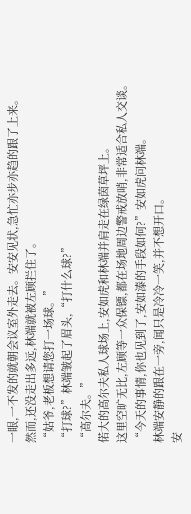一眼,一不发的就朝会议室外走去。安安见状,急忙亦步亦趋的跟了上来。
然而,还没走出多远,林端就被左顾拦住了。
“姑爷,老板想请您打一场球。”
“打球?”林端皱起了眉头,“打什么球?”
“高尔夫。”
偌大的高尔夫私人球场上,安如虎和林端并肩走在绿茵草坪上。
这里空旷无比,左顾等一众保镖,都在场地周边警戒放哨,非常适合私人交谈。
“今天的事情,你也见到了,安如溙的手段如何?”安如虎问林端。
林端安静的跟在一旁,闻只是冷冷一笑,并不想开口。
安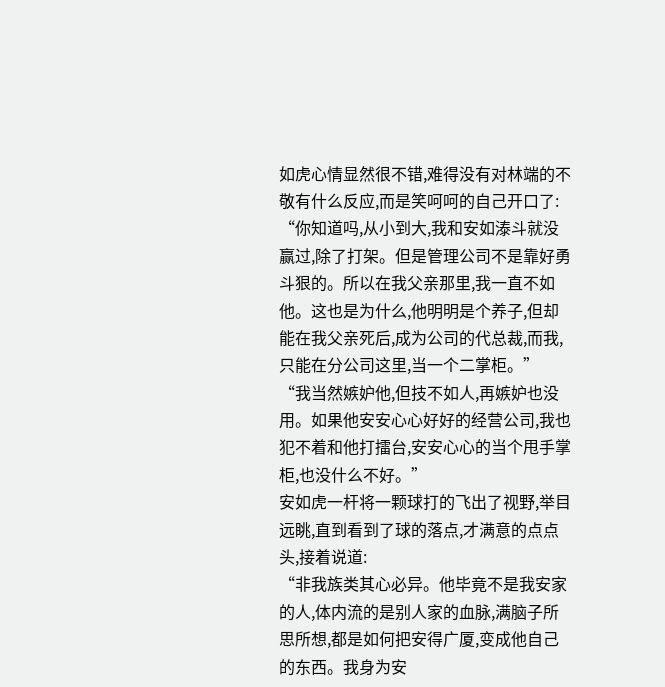如虎心情显然很不错,难得没有对林端的不敬有什么反应,而是笑呵呵的自己开口了:
“你知道吗,从小到大,我和安如溙斗就没赢过,除了打架。但是管理公司不是靠好勇斗狠的。所以在我父亲那里,我一直不如他。这也是为什么,他明明是个养子,但却能在我父亲死后,成为公司的代总裁,而我,只能在分公司这里,当一个二掌柜。”
“我当然嫉妒他,但技不如人,再嫉妒也没用。如果他安安心心好好的经营公司,我也犯不着和他打擂台,安安心心的当个甩手掌柜,也没什么不好。”
安如虎一杆将一颗球打的飞出了视野,举目远眺,直到看到了球的落点,才满意的点点头,接着说道:
“非我族类其心必异。他毕竟不是我安家的人,体内流的是别人家的血脉,满脑子所思所想,都是如何把安得广厦,变成他自己的东西。我身为安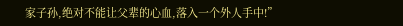家子孙,绝对不能让父辈的心血,落入一个外人手中!”